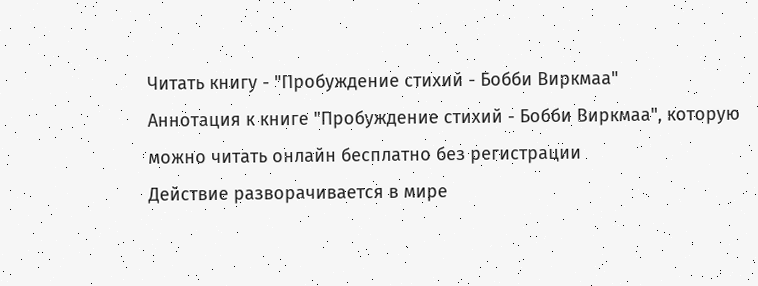Читать книгу - "Пробуждение стихий - Бобби Виркмаа"
Аннотация к книге "Пробуждение стихий - Бобби Виркмаа", которую можно читать онлайн бесплатно без регистрации
Действие разворачивается в мире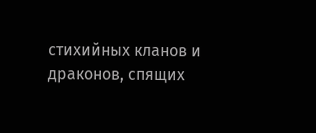стихийных кланов и драконов, спящих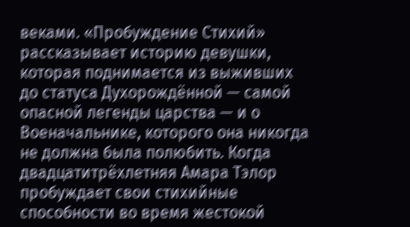веками. «Пробуждение Стихий» рассказывает историю девушки, которая поднимается из выживших до статуса Духорождённой — самой опасной легенды царства — и о Военачальнике, которого она никогда не должна была полюбить. Когда двадцатитрёхлетняя Амара Тэлор пробуждает свои стихийные способности во время жестокой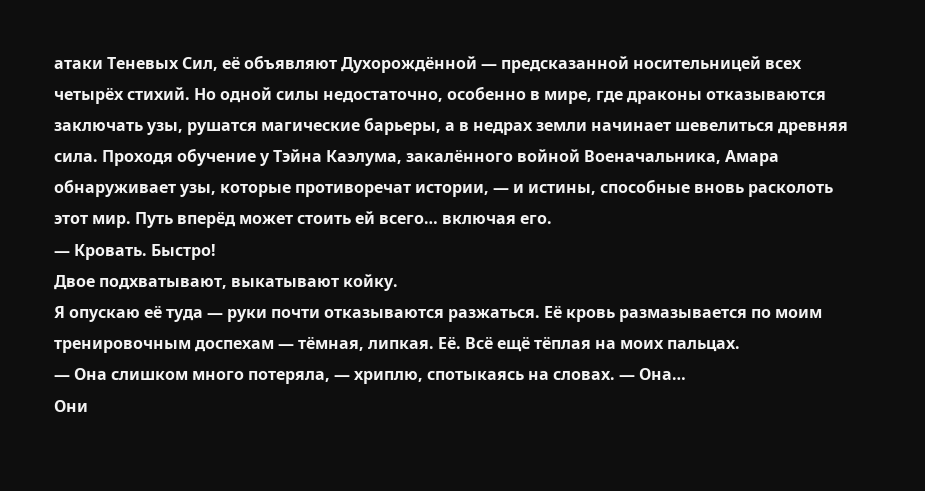атаки Теневых Сил, её объявляют Духорождённой — предсказанной носительницей всех четырёх стихий. Но одной силы недостаточно, особенно в мире, где драконы отказываются заключать узы, рушатся магические барьеры, а в недрах земли начинает шевелиться древняя сила. Проходя обучение у Тэйна Каэлума, закалённого войной Военачальника, Амара обнаруживает узы, которые противоречат истории, — и истины, способные вновь расколоть этот мир. Путь вперёд может стоить ей всего… включая его.
— Кровать. Быстро!
Двое подхватывают, выкатывают койку.
Я опускаю её туда — руки почти отказываются разжаться. Её кровь размазывается по моим тренировочным доспехам — тёмная, липкая. Её. Всё ещё тёплая на моих пальцах.
— Она слишком много потеряла, — хриплю, спотыкаясь на словах. — Она…
Они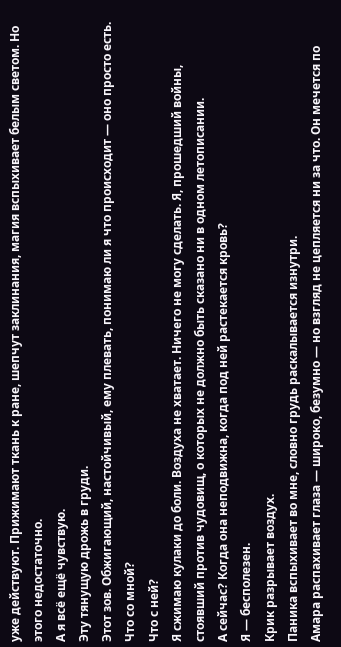уже действуют. Прижимают ткань к ране, шепчут заклинания, магия вспыхивает белым светом. Но этого недостаточно.
А я всё ещё чувствую.
Эту тянущую дрожь в груди.
Этот зов. Обжигающий, настойчивый, ему плевать, понимаю ли я что происходит — оно просто есть.
Что со мной?
Что с ней?
Я сжимаю кулаки до боли. Воздуха не хватает. Ничего не могу сделать. Я, прошедший войны, стоявший против чудовищ, о которых не должно быть сказано ни в одном летописании.
А сейчас? Когда она неподвижна, когда под ней растекается кровь?
Я — бесполезен.
Крик разрывает воздух.
Паника вспыхивает во мне, словно грудь раскалывается изнутри.
Амара распахивает глаза — широко, безумно — но взгляд не цепляется ни за что. Он мечется по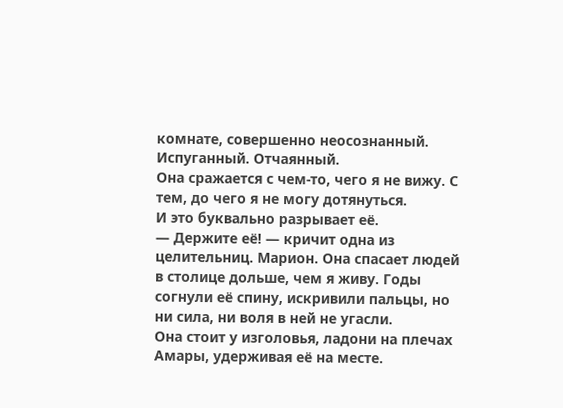комнате, совершенно неосознанный. Испуганный. Отчаянный.
Она сражается с чем-то, чего я не вижу. С тем, до чего я не могу дотянуться.
И это буквально разрывает её.
— Держите её! — кричит одна из целительниц. Марион. Она спасает людей в столице дольше, чем я живу. Годы согнули её спину, искривили пальцы, но ни сила, ни воля в ней не угасли.
Она стоит у изголовья, ладони на плечах Амары, удерживая её на месте.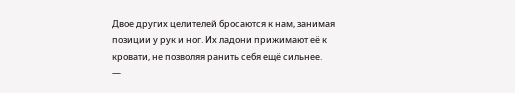Двое других целителей бросаются к нам, занимая позиции у рук и ног. Их ладони прижимают её к кровати, не позволяя ранить себя ещё сильнее.
—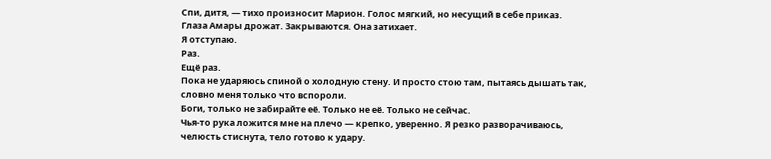Спи, дитя, — тихо произносит Марион. Голос мягкий, но несущий в себе приказ.
Глаза Амары дрожат. Закрываются. Она затихает.
Я отступаю.
Раз.
Ещё раз.
Пока не ударяюсь спиной о холодную стену. И просто стою там, пытаясь дышать так, словно меня только что вспороли.
Боги, только не забирайте её. Только не её. Только не сейчас.
Чья-то рука ложится мне на плечо — крепко, уверенно. Я резко разворачиваюсь, челюсть стиснута, тело готово к удару.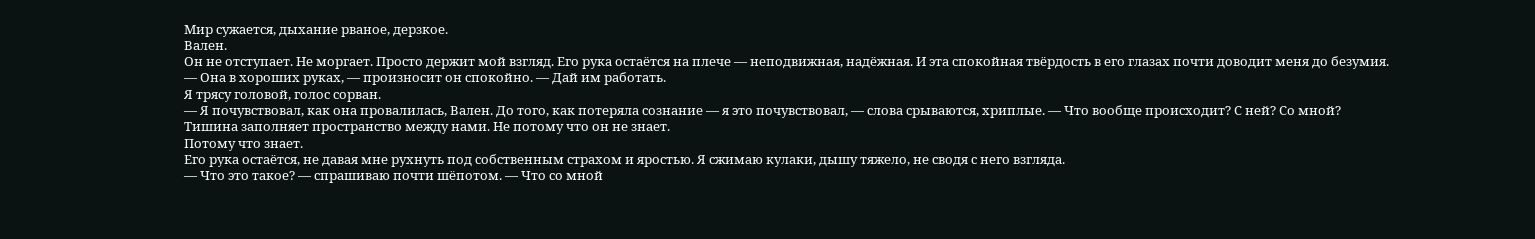Мир сужается, дыхание рваное, дерзкое.
Вален.
Он не отступает. Не моргает. Просто держит мой взгляд. Его рука остаётся на плече — неподвижная, надёжная. И эта спокойная твёрдость в его глазах почти доводит меня до безумия.
— Она в хороших руках, — произносит он спокойно. — Дай им работать.
Я трясу головой, голос сорван.
— Я почувствовал, как она провалилась, Вален. До того, как потеряла сознание — я это почувствовал, — слова срываются, хриплые. — Что вообще происходит? С ней? Со мной?
Тишина заполняет пространство между нами. Не потому что он не знает.
Потому что знает.
Его рука остаётся, не давая мне рухнуть под собственным страхом и яростью. Я сжимаю кулаки, дышу тяжело, не сводя с него взгляда.
— Что это такое? — спрашиваю почти шёпотом. — Что со мной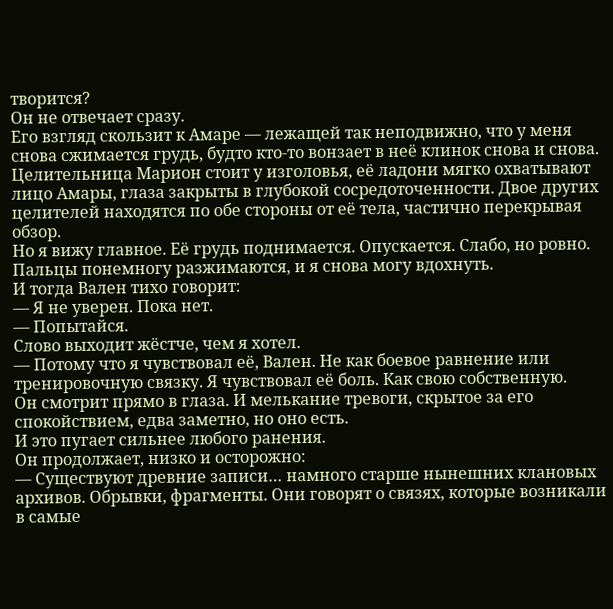творится?
Он не отвечает сразу.
Его взгляд скользит к Амаре — лежащей так неподвижно, что у меня снова сжимается грудь, будто кто-то вонзает в неё клинок снова и снова.
Целительница Марион стоит у изголовья, её ладони мягко охватывают лицо Амары, глаза закрыты в глубокой сосредоточенности. Двое других целителей находятся по обе стороны от её тела, частично перекрывая обзор.
Но я вижу главное. Её грудь поднимается. Опускается. Слабо, но ровно.
Пальцы понемногу разжимаются, и я снова могу вдохнуть.
И тогда Вален тихо говорит:
— Я не уверен. Пока нет.
— Попытайся.
Слово выходит жёстче, чем я хотел.
— Потому что я чувствовал её, Вален. Не как боевое равнение или тренировочную связку. Я чувствовал её боль. Как свою собственную.
Он смотрит прямо в глаза. И мелькание тревоги, скрытое за его спокойствием, едва заметно, но оно есть.
И это пугает сильнее любого ранения.
Он продолжает, низко и осторожно:
— Существуют древние записи… намного старше нынешних клановых архивов. Обрывки, фрагменты. Они говорят о связях, которые возникали в самые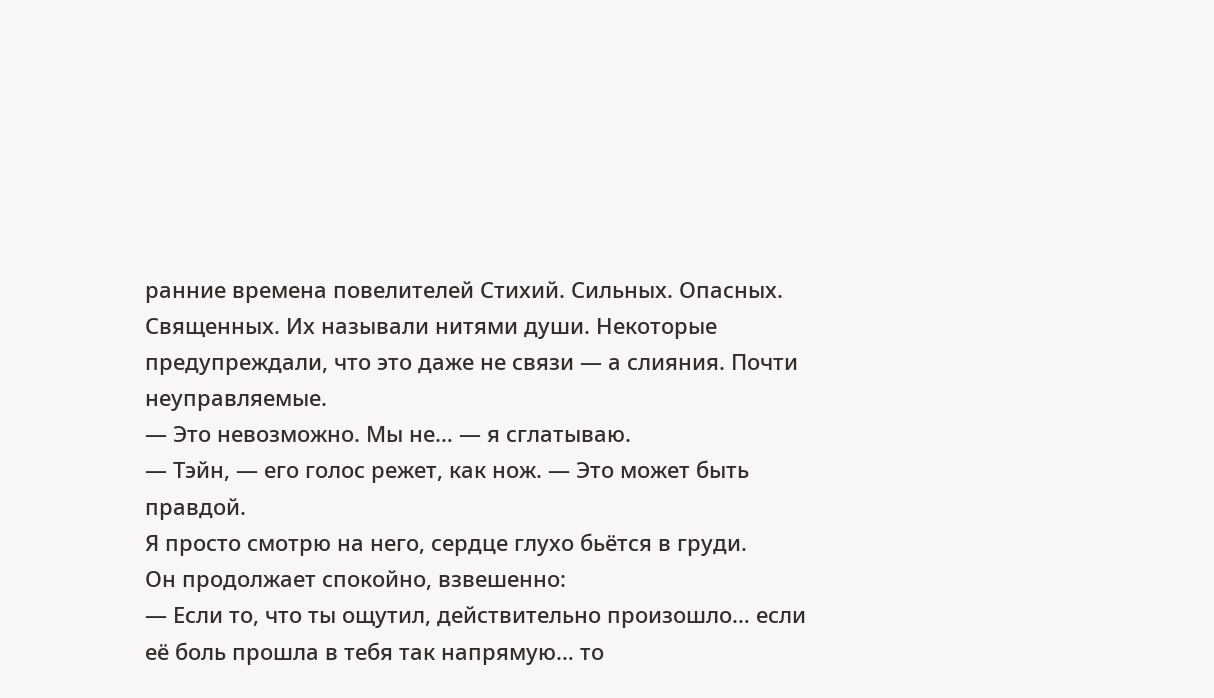ранние времена повелителей Стихий. Сильных. Опасных. Священных. Их называли нитями души. Некоторые предупреждали, что это даже не связи — а слияния. Почти неуправляемые.
— Это невозможно. Мы не… — я сглатываю.
— Тэйн, — его голос режет, как нож. — Это может быть правдой.
Я просто смотрю на него, сердце глухо бьётся в груди.
Он продолжает спокойно, взвешенно:
— Если то, что ты ощутил, действительно произошло… если её боль прошла в тебя так напрямую… то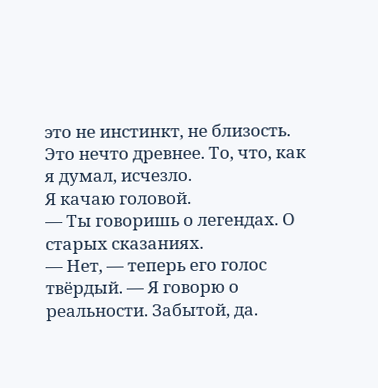это не инстинкт, не близость. Это нечто древнее. То, что, как я думал, исчезло.
Я качаю головой.
— Ты говоришь о легендах. О старых сказаниях.
— Нет, — теперь его голос твёрдый. — Я говорю о реальности. Забытой, да.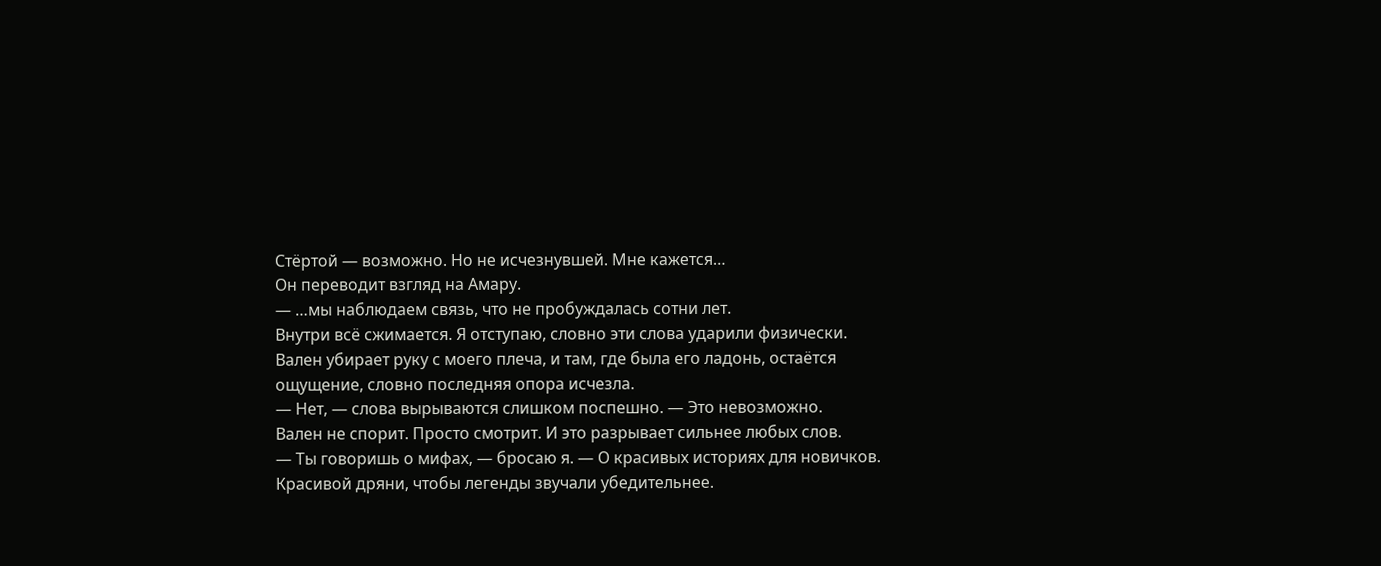Стёртой — возможно. Но не исчезнувшей. Мне кажется…
Он переводит взгляд на Амару.
— …мы наблюдаем связь, что не пробуждалась сотни лет.
Внутри всё сжимается. Я отступаю, словно эти слова ударили физически. Вален убирает руку с моего плеча, и там, где была его ладонь, остаётся ощущение, словно последняя опора исчезла.
— Нет, — слова вырываются слишком поспешно. — Это невозможно.
Вален не спорит. Просто смотрит. И это разрывает сильнее любых слов.
— Ты говоришь о мифах, — бросаю я. — О красивых историях для новичков. Красивой дряни, чтобы легенды звучали убедительнее.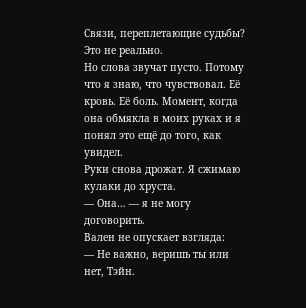Связи, переплетающие судьбы? Это не реально.
Но слова звучат пусто. Потому что я знаю, что чувствовал. Её кровь. Её боль. Момент, когда она обмякла в моих руках и я понял это ещё до того, как увидел.
Руки снова дрожат. Я сжимаю кулаки до хруста.
— Она… — я не могу договорить.
Вален не опускает взгляда:
— Не важно, веришь ты или нет, Тэйн.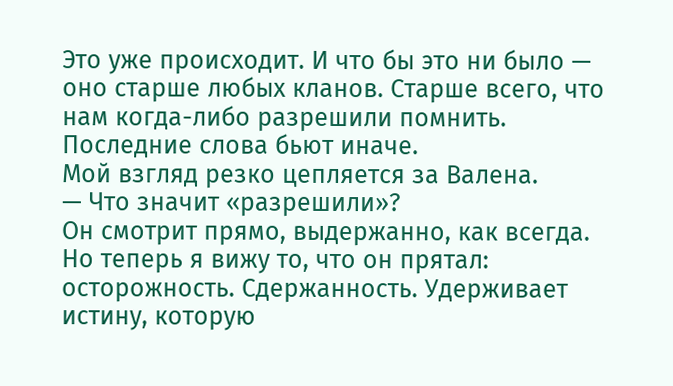Это уже происходит. И что бы это ни было — оно старше любых кланов. Старше всего, что нам когда-либо разрешили помнить.
Последние слова бьют иначе.
Мой взгляд резко цепляется за Валена.
— Что значит «разрешили»?
Он смотрит прямо, выдержанно, как всегда. Но теперь я вижу то, что он прятал: осторожность. Сдержанность. Удерживает истину, которую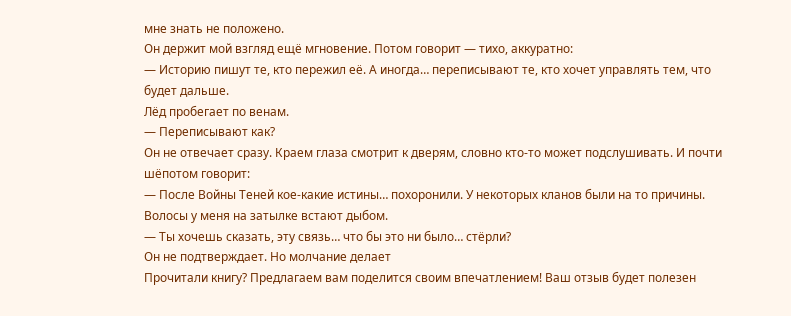мне знать не положено.
Он держит мой взгляд ещё мгновение. Потом говорит — тихо, аккуратно:
— Историю пишут те, кто пережил её. А иногда… переписывают те, кто хочет управлять тем, что будет дальше.
Лёд пробегает по венам.
— Переписывают как?
Он не отвечает сразу. Краем глаза смотрит к дверям, словно кто-то может подслушивать. И почти шёпотом говорит:
— После Войны Теней кое-какие истины… похоронили. У некоторых кланов были на то причины.
Волосы у меня на затылке встают дыбом.
— Ты хочешь сказать, эту связь… что бы это ни было… стёрли?
Он не подтверждает. Но молчание делает
Прочитали книгу? Предлагаем вам поделится своим впечатлением! Ваш отзыв будет полезен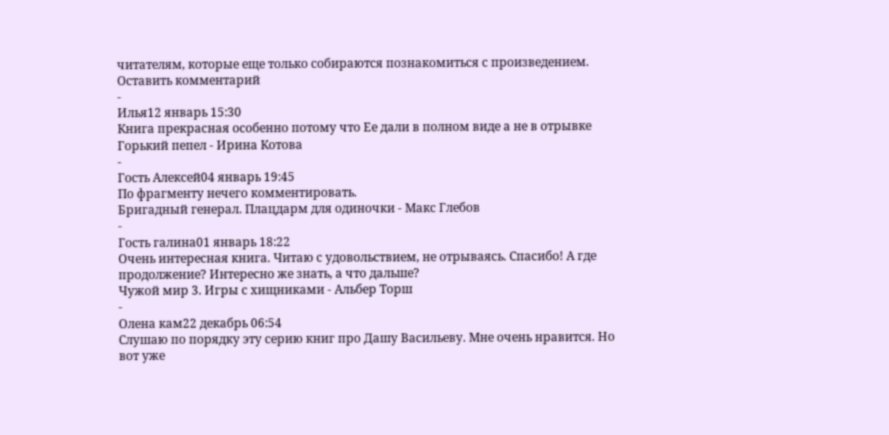читателям, которые еще только собираются познакомиться с произведением.
Оставить комментарий
-
Илья12 январь 15:30
Книга прекрасная особенно потому что Ее дали в полном виде а не в отрывке
Горький пепел - Ирина Котова
-
Гость Алексей04 январь 19:45
По фрагменту нечего комментировать.
Бригадный генерал. Плацдарм для одиночки - Макс Глебов
-
Гость галина01 январь 18:22
Очень интересная книга. Читаю с удовольствием, не отрываясь. Спасибо! А где продолжение? Интересно же знать, а что дальше?
Чужой мир 3. Игры с хищниками - Альбер Торш
-
Олена кам22 декабрь 06:54
Слушаю по порядку эту серию книг про Дашу Васильеву. Мне очень нравится. Но вот уже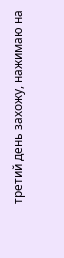третий день захожу, нажимаю на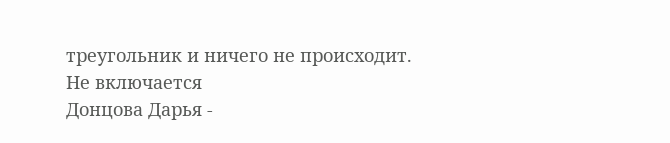треугольник и ничего не происходит. Не включается
Донцова Дарья -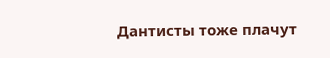Дантисты тоже плачут